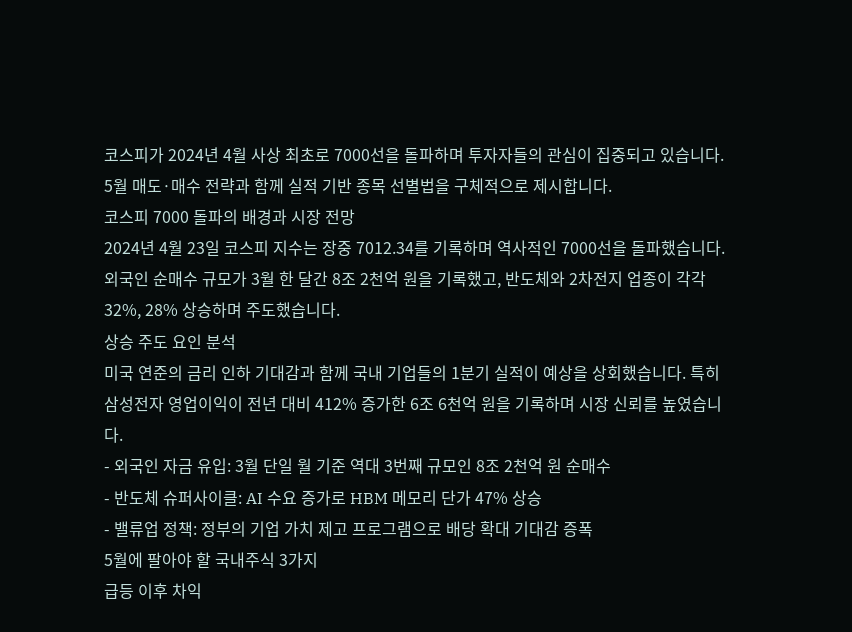코스피가 2024년 4월 사상 최초로 7000선을 돌파하며 투자자들의 관심이 집중되고 있습니다. 5월 매도·매수 전략과 함께 실적 기반 종목 선별법을 구체적으로 제시합니다.
코스피 7000 돌파의 배경과 시장 전망
2024년 4월 23일 코스피 지수는 장중 7012.34를 기록하며 역사적인 7000선을 돌파했습니다. 외국인 순매수 규모가 3월 한 달간 8조 2천억 원을 기록했고, 반도체와 2차전지 업종이 각각 32%, 28% 상승하며 주도했습니다.
상승 주도 요인 분석
미국 연준의 금리 인하 기대감과 함께 국내 기업들의 1분기 실적이 예상을 상회했습니다. 특히 삼성전자 영업이익이 전년 대비 412% 증가한 6조 6천억 원을 기록하며 시장 신뢰를 높였습니다.
- 외국인 자금 유입: 3월 단일 월 기준 역대 3번째 규모인 8조 2천억 원 순매수
- 반도체 슈퍼사이클: AI 수요 증가로 HBM 메모리 단가 47% 상승
- 밸류업 정책: 정부의 기업 가치 제고 프로그램으로 배당 확대 기대감 증폭
5월에 팔아야 할 국내주식 3가지
급등 이후 차익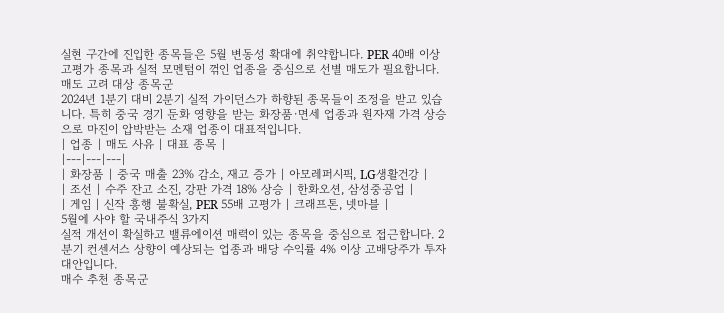실현 구간에 진입한 종목들은 5월 변동성 확대에 취약합니다. PER 40배 이상 고평가 종목과 실적 모멘텀이 꺾인 업종을 중심으로 선별 매도가 필요합니다.
매도 고려 대상 종목군
2024년 1분기 대비 2분기 실적 가이던스가 하향된 종목들이 조정을 받고 있습니다. 특히 중국 경기 둔화 영향을 받는 화장품·면세 업종과 원자재 가격 상승으로 마진이 압박받는 소재 업종이 대표적입니다.
| 업종 | 매도 사유 | 대표 종목 |
|---|---|---|
| 화장품 | 중국 매출 23% 감소, 재고 증가 | 아모레퍼시픽, LG생활건강 |
| 조선 | 수주 잔고 소진, 강판 가격 18% 상승 | 한화오션, 삼성중공업 |
| 게임 | 신작 흥행 불확실, PER 55배 고평가 | 크래프톤, 넷마블 |
5월에 사야 할 국내주식 3가지
실적 개선이 확실하고 밸류에이션 매력이 있는 종목을 중심으로 접근합니다. 2분기 컨센서스 상향이 예상되는 업종과 배당 수익률 4% 이상 고배당주가 투자 대안입니다.
매수 추천 종목군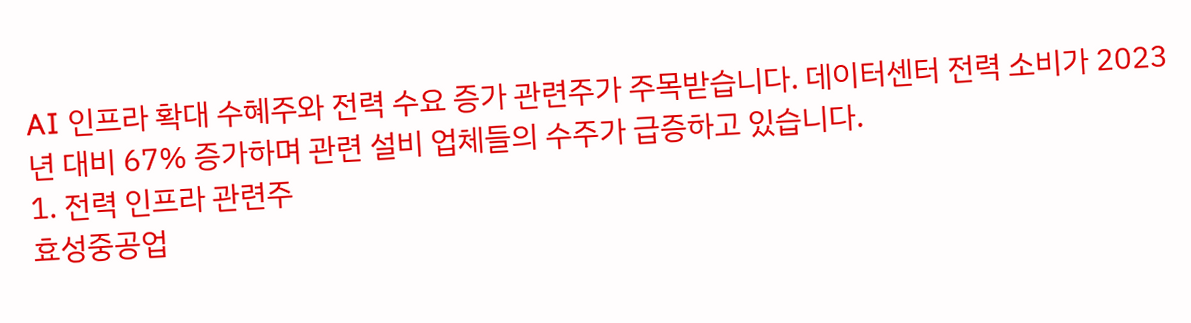AI 인프라 확대 수혜주와 전력 수요 증가 관련주가 주목받습니다. 데이터센터 전력 소비가 2023년 대비 67% 증가하며 관련 설비 업체들의 수주가 급증하고 있습니다.
1. 전력 인프라 관련주
효성중공업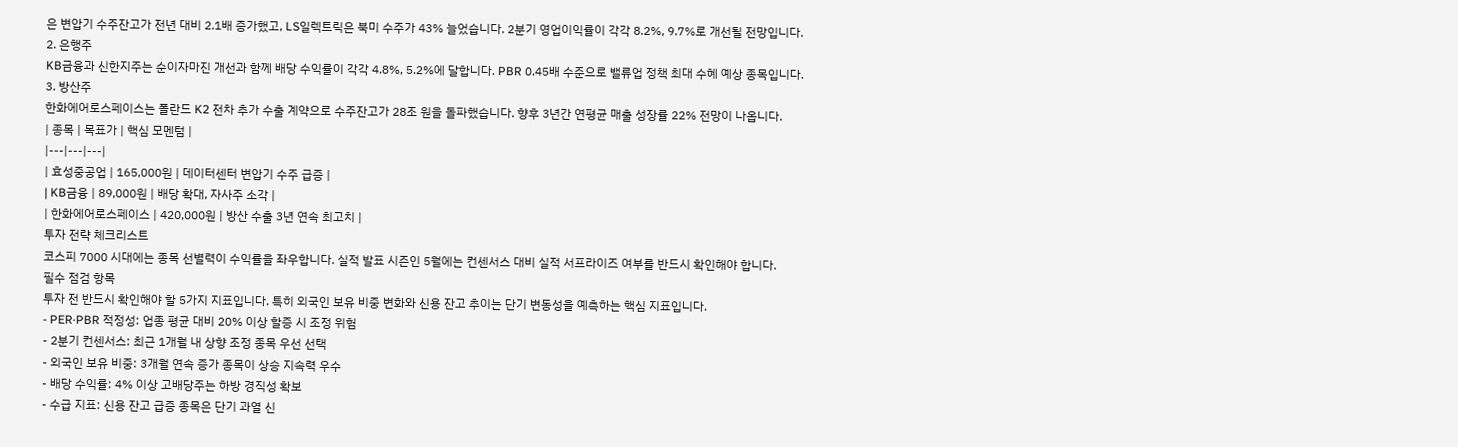은 변압기 수주잔고가 전년 대비 2.1배 증가했고, LS일렉트릭은 북미 수주가 43% 늘었습니다. 2분기 영업이익률이 각각 8.2%, 9.7%로 개선될 전망입니다.
2. 은행주
KB금융과 신한지주는 순이자마진 개선과 함께 배당 수익률이 각각 4.8%, 5.2%에 달합니다. PBR 0.45배 수준으로 밸류업 정책 최대 수혜 예상 종목입니다.
3. 방산주
한화에어로스페이스는 폴란드 K2 전차 추가 수출 계약으로 수주잔고가 28조 원을 돌파했습니다. 향후 3년간 연평균 매출 성장률 22% 전망이 나옵니다.
| 종목 | 목표가 | 핵심 모멘텀 |
|---|---|---|
| 효성중공업 | 165,000원 | 데이터센터 변압기 수주 급증 |
| KB금융 | 89,000원 | 배당 확대, 자사주 소각 |
| 한화에어로스페이스 | 420,000원 | 방산 수출 3년 연속 최고치 |
투자 전략 체크리스트
코스피 7000 시대에는 종목 선별력이 수익률을 좌우합니다. 실적 발표 시즌인 5월에는 컨센서스 대비 실적 서프라이즈 여부를 반드시 확인해야 합니다.
필수 점검 항목
투자 전 반드시 확인해야 할 5가지 지표입니다. 특히 외국인 보유 비중 변화와 신용 잔고 추이는 단기 변동성을 예측하는 핵심 지표입니다.
- PER·PBR 적정성: 업종 평균 대비 20% 이상 할증 시 조정 위험
- 2분기 컨센서스: 최근 1개월 내 상향 조정 종목 우선 선택
- 외국인 보유 비중: 3개월 연속 증가 종목이 상승 지속력 우수
- 배당 수익률: 4% 이상 고배당주는 하방 경직성 확보
- 수급 지표: 신용 잔고 급증 종목은 단기 과열 신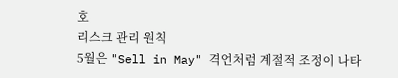호
리스크 관리 원칙
5월은 "Sell in May" 격언처럼 계절적 조정이 나타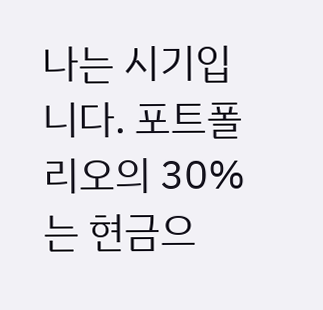나는 시기입니다. 포트폴리오의 30%는 현금으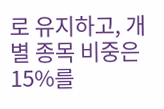로 유지하고, 개별 종목 비중은 15%를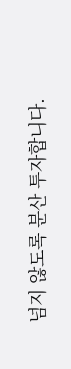넘지 않도록 분산 투자합니다.